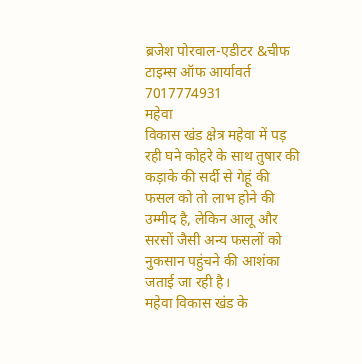ब्रजेश पोरवाल-एडीटर &चीफ टाइम्स ऑफ आर्यावर्त 7017774931
महेवा
विकास खंड क्षेत्र महेवा में पड़ रही घने कोहरे के साथ तुषार की कड़ाके की सर्दी से गेहूं की फसल को तो लाभ होने की उम्मीद है, लेकिन आलू और सरसों जैसी अन्य फसलों को नुकसान पहुंचने की आशंका जताई जा रही है।
महेवा विकास खंड के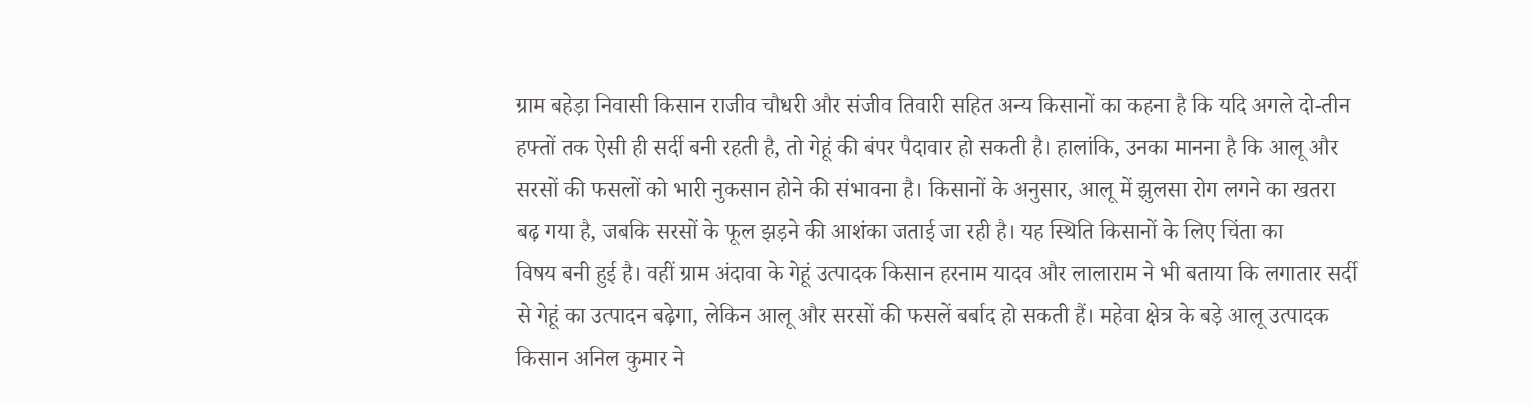ग्राम बहेड़ा निवासी किसान राजीव चौधरी और संजीव तिवारी सहित अन्य किसानों का कहना है कि यदि अगले दो-तीन हफ्तों तक ऐसी ही सर्दी बनी रहती है, तो गेहूं की बंपर पैदावार हो सकती है। हालांकि, उनका मानना है कि आलू और सरसों की फसलों को भारी नुकसान होने की संभावना है। किसानों के अनुसार, आलू में झुलसा रोग लगने का खतरा बढ़ गया है, जबकि सरसों के फूल झड़ने की आशंका जताई जा रही है। यह स्थिति किसानों के लिए चिंता का
विषय बनी हुई है। वहीं ग्राम अंदावा के गेहूं उत्पादक किसान हरनाम यादव और लालाराम ने भी बताया कि लगातार सर्दी से गेहूं का उत्पादन बढ़ेगा, लेकिन आलू और सरसों की फसलें बर्बाद हो सकती हैं। महेवा क्षेत्र के बड़े आलू उत्पादक किसान अनिल कुमार ने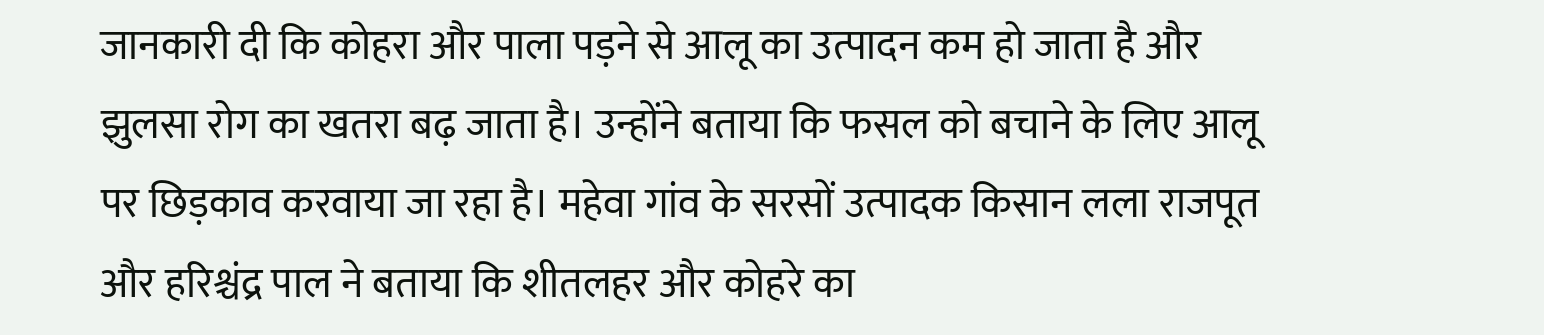जानकारी दी कि कोहरा और पाला पड़ने से आलू का उत्पादन कम हो जाता है और झुलसा रोग का खतरा बढ़ जाता है। उन्होंने बताया कि फसल को बचाने के लिए आलू पर छिड़काव करवाया जा रहा है। महेवा गांव के सरसों उत्पादक किसान लला राजपूत और हरिश्चंद्र पाल ने बताया कि शीतलहर और कोहरे का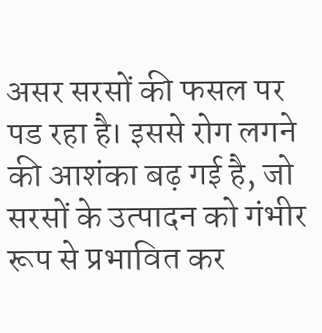असर सरसों की फसल पर पड रहा है। इससे रोग लगने की आशंका बढ़ गई है, जो सरसों के उत्पादन को गंभीर रूप से प्रभावित कर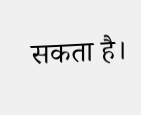सकता है।